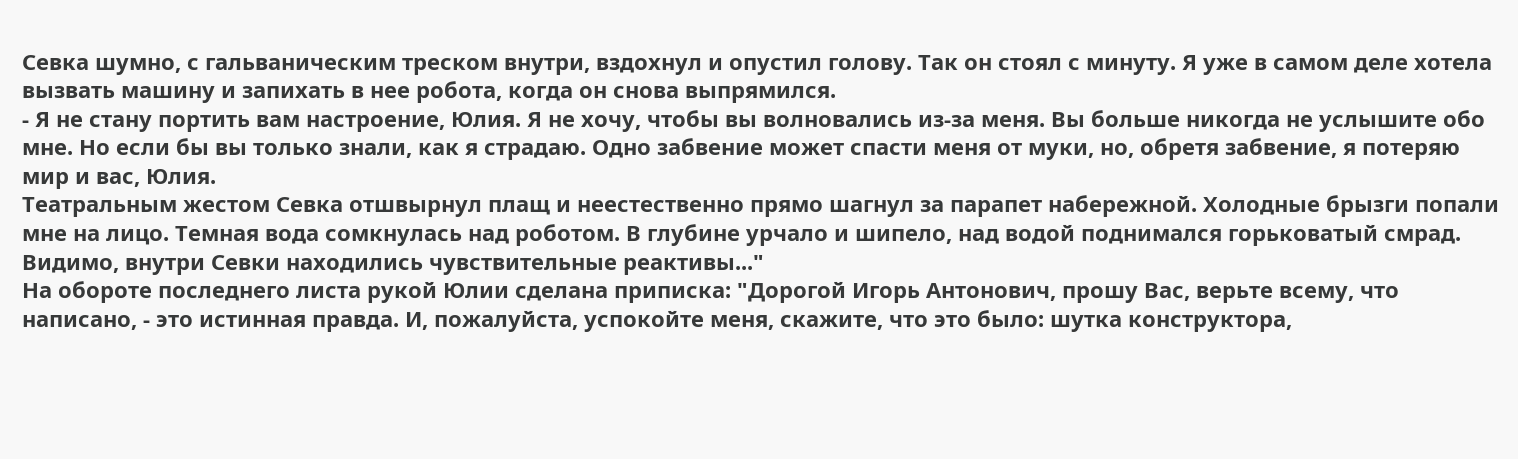Севка шумно, с гальваническим треском внутри, вздохнул и опустил голову. Так он стоял с минуту. Я уже в самом деле хотела вызвать машину и запихать в нее робота, когда он снова выпрямился.
- Я не стану портить вам настроение, Юлия. Я не хочу, чтобы вы волновались из-за меня. Вы больше никогда не услышите обо мне. Но если бы вы только знали, как я страдаю. Одно забвение может спасти меня от муки, но, обретя забвение, я потеряю мир и вас, Юлия.
Театральным жестом Севка отшвырнул плащ и неестественно прямо шагнул за парапет набережной. Холодные брызги попали мне на лицо. Темная вода сомкнулась над роботом. В глубине урчало и шипело, над водой поднимался горьковатый смрад. Видимо, внутри Севки находились чувствительные реактивы..."
На обороте последнего листа рукой Юлии сделана приписка: "Дорогой Игорь Антонович, прошу Вас, верьте всему, что написано, - это истинная правда. И, пожалуйста, успокойте меня, скажите, что это было: шутка конструктора,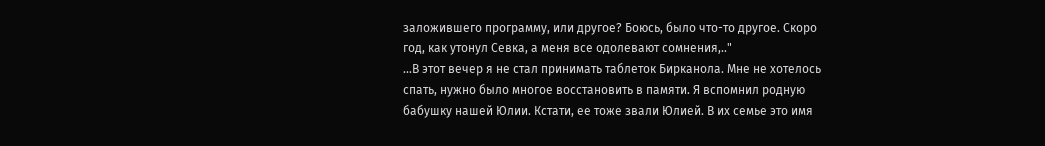заложившего программу, или другое? Боюсь, было что-то другое. Скоро год, как утонул Севка, а меня все одолевают сомнения,.."
...В этот вечер я не стал принимать таблеток Бирканола. Мне не хотелось спать, нужно было многое восстановить в памяти. Я вспомнил родную бабушку нашей Юлии. Кстати, ее тоже звали Юлией. В их семье это имя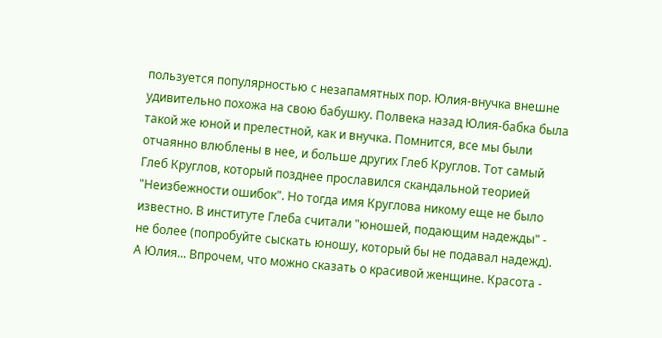пользуется популярностью с незапамятных пор. Юлия-внучка внешне удивительно похожа на свою бабушку. Полвека назад Юлия-бабка была такой же юной и прелестной, как и внучка. Помнится, все мы были отчаянно влюблены в нее, и больше других Глеб Круглов. Тот самый Глеб Круглов, который позднее прославился скандальной теорией "Неизбежности ошибок". Но тогда имя Круглова никому еще не было известно. В институте Глеба считали "юношей, подающим надежды" - не более (попробуйте сыскать юношу, который бы не подавал надежд). А Юлия... Впрочем, что можно сказать о красивой женщине. Красота -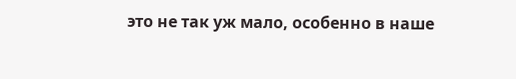это не так уж мало, особенно в наше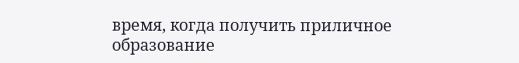время, когда получить приличное образование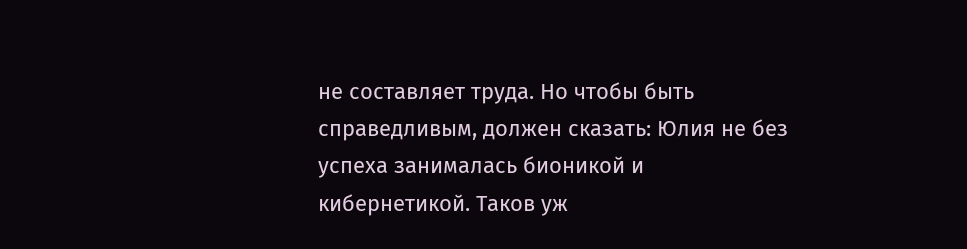не составляет труда. Но чтобы быть справедливым, должен сказать: Юлия не без успеха занималась бионикой и кибернетикой. Таков уж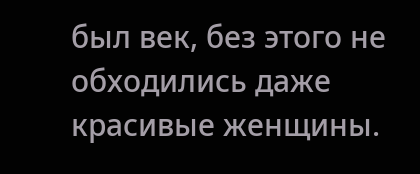был век, без этого не обходились даже красивые женщины.